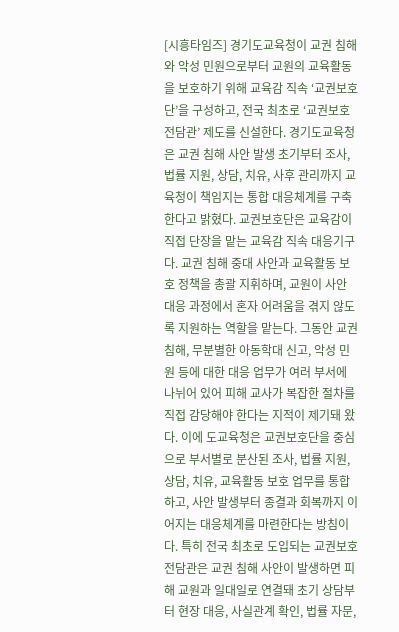[시흥타임즈] 경기도교육청이 교권 침해와 악성 민원으로부터 교원의 교육활동을 보호하기 위해 교육감 직속 ‘교권보호단’을 구성하고, 전국 최초로 ‘교권보호전담관’ 제도를 신설한다. 경기도교육청은 교권 침해 사안 발생 초기부터 조사, 법률 지원, 상담, 치유, 사후 관리까지 교육청이 책임지는 통합 대응체계를 구축한다고 밝혔다. 교권보호단은 교육감이 직접 단장을 맡는 교육감 직속 대응기구다. 교권 침해 중대 사안과 교육활동 보호 정책을 총괄 지휘하며, 교원이 사안 대응 과정에서 혼자 어려움을 겪지 않도록 지원하는 역할을 맡는다. 그동안 교권 침해, 무분별한 아동학대 신고, 악성 민원 등에 대한 대응 업무가 여러 부서에 나뉘어 있어 피해 교사가 복잡한 절차를 직접 감당해야 한다는 지적이 제기돼 왔다. 이에 도교육청은 교권보호단을 중심으로 부서별로 분산된 조사, 법률 지원, 상담, 치유, 교육활동 보호 업무를 통합하고, 사안 발생부터 종결과 회복까지 이어지는 대응체계를 마련한다는 방침이다. 특히 전국 최초로 도입되는 교권보호전담관은 교권 침해 사안이 발생하면 피해 교원과 일대일로 연결돼 초기 상담부터 현장 대응, 사실관계 확인, 법률 자문,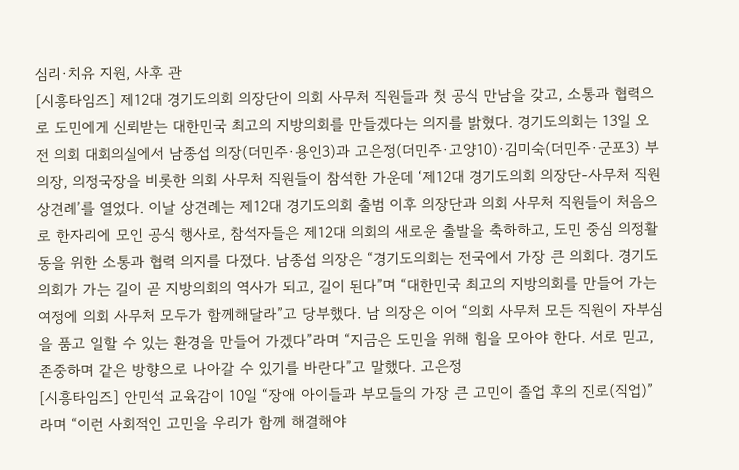심리·치유 지원, 사후 관
[시흥타임즈] 제12대 경기도의회 의장단이 의회 사무처 직원들과 첫 공식 만남을 갖고, 소통과 협력으로 도민에게 신뢰받는 대한민국 최고의 지방의회를 만들겠다는 의지를 밝혔다. 경기도의회는 13일 오전 의회 대회의실에서 남종섭 의장(더민주·용인3)과 고은정(더민주·고양10)·김미숙(더민주·군포3) 부의장, 의정국장을 비롯한 의회 사무처 직원들이 참석한 가운데 ‘제12대 경기도의회 의장단-사무처 직원 상견례’를 열었다. 이날 상견례는 제12대 경기도의회 출범 이후 의장단과 의회 사무처 직원들이 처음으로 한자리에 모인 공식 행사로, 참석자들은 제12대 의회의 새로운 출발을 축하하고, 도민 중심 의정활동을 위한 소통과 협력 의지를 다졌다. 남종섭 의장은 “경기도의회는 전국에서 가장 큰 의회다. 경기도의회가 가는 길이 곧 지방의회의 역사가 되고, 길이 된다”며 “대한민국 최고의 지방의회를 만들어 가는 여정에 의회 사무처 모두가 함께해달라”고 당부했다. 남 의장은 이어 “의회 사무처 모든 직원이 자부심을 품고 일할 수 있는 환경을 만들어 가겠다”라며 “지금은 도민을 위해 힘을 모아야 한다. 서로 믿고, 존중하며 같은 방향으로 나아갈 수 있기를 바란다”고 말했다. 고은정
[시흥타임즈] 안민석 교육감이 10일 “장애 아이들과 부모들의 가장 큰 고민이 졸업 후의 진로(직업)”라며 “이런 사회적인 고민을 우리가 함께 해결해야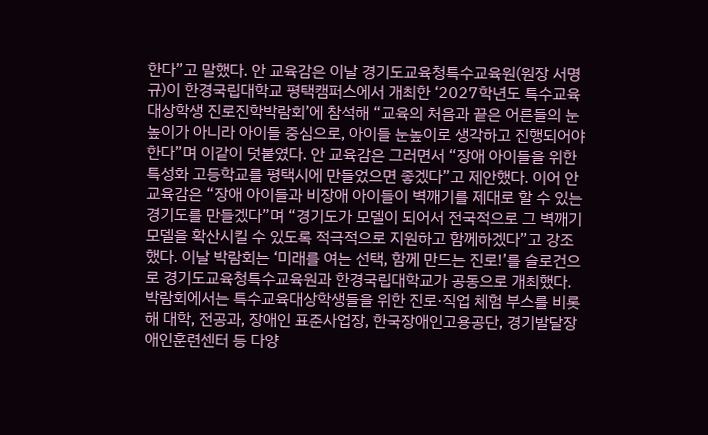한다”고 말했다. 안 교육감은 이날 경기도교육청특수교육원(원장 서명규)이 한경국립대학교 평택캠퍼스에서 개최한 ‘2027학년도 특수교육대상학생 진로진학박람회’에 참석해 “교육의 처음과 끝은 어른들의 눈높이가 아니라 아이들 중심으로, 아이들 눈높이로 생각하고 진행되어야 한다”며 이같이 덧붙였다. 안 교육감은 그러면서 “장애 아이들을 위한 특성화 고등학교를 평택시에 만들었으면 좋겠다”고 제안했다. 이어 안 교육감은 “장애 아이들과 비장애 아이들이 벽깨기를 제대로 할 수 있는 경기도를 만들겠다”며 “경기도가 모델이 되어서 전국적으로 그 벽깨기 모델을 확산시킬 수 있도록 적극적으로 지원하고 함께하겠다”고 강조했다. 이날 박람회는 ‘미래를 여는 선택, 함께 만드는 진로!’를 슬로건으로 경기도교육청특수교육원과 한경국립대학교가 공동으로 개최했다. 박람회에서는 특수교육대상학생들을 위한 진로·직업 체험 부스를 비롯해 대학, 전공과, 장애인 표준사업장, 한국장애인고용공단, 경기발달장애인훈련센터 등 다양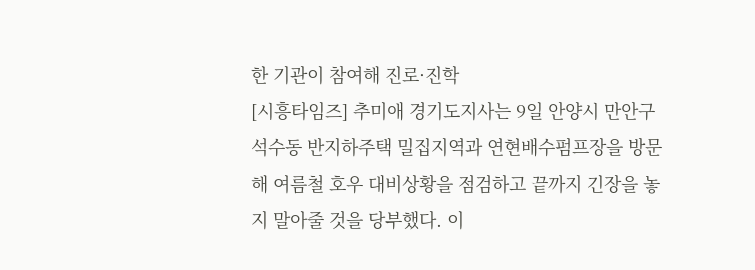한 기관이 참여해 진로·진학
[시흥타임즈] 추미애 경기도지사는 9일 안양시 만안구 석수동 반지하주택 밀집지역과 연현배수펌프장을 방문해 여름철 호우 대비상황을 점검하고 끝까지 긴장을 놓지 말아줄 것을 당부했다. 이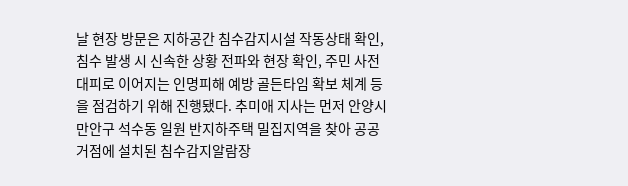날 현장 방문은 지하공간 침수감지시설 작동상태 확인, 침수 발생 시 신속한 상황 전파와 현장 확인, 주민 사전대피로 이어지는 인명피해 예방 골든타임 확보 체계 등을 점검하기 위해 진행됐다. 추미애 지사는 먼저 안양시 만안구 석수동 일원 반지하주택 밀집지역을 찾아 공공거점에 설치된 침수감지알람장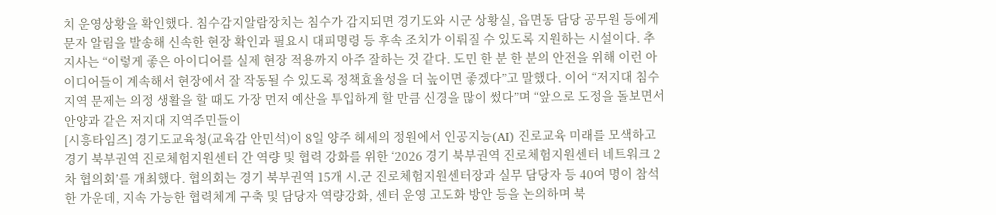치 운영상황을 확인했다. 침수감지알람장치는 침수가 감지되면 경기도와 시군 상황실, 읍면동 담당 공무원 등에게 문자 알림을 발송해 신속한 현장 확인과 필요시 대피명령 등 후속 조치가 이뤄질 수 있도록 지원하는 시설이다. 추 지사는 “이렇게 좋은 아이디어를 실제 현장 적용까지 아주 잘하는 것 같다. 도민 한 분 한 분의 안전을 위해 이런 아이디어들이 계속해서 현장에서 잘 작동될 수 있도록 정책효율성을 더 높이면 좋겠다”고 말했다. 이어 “저지대 침수지역 문제는 의정 생활을 할 때도 가장 먼저 예산을 투입하게 할 만큼 신경을 많이 썼다”며 “앞으로 도정을 돌보면서 안양과 같은 저지대 지역주민들이
[시흥타임즈] 경기도교육청(교육감 안민석)이 8일 양주 헤세의 정원에서 인공지능(AI) 진로교육 미래를 모색하고 경기 북부권역 진로체험지원센터 간 역량 및 협력 강화를 위한 ‘2026 경기 북부권역 진로체험지원센터 네트워크 2차 협의회’를 개최했다. 협의회는 경기 북부권역 15개 시․군 진로체험지원센터장과 실무 담당자 등 40여 명이 참석한 가운데, 지속 가능한 협력체계 구축 및 담당자 역량강화, 센터 운영 고도화 방안 등을 논의하며 북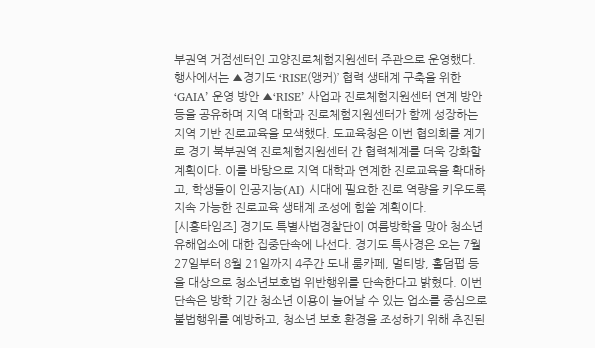부권역 거점센터인 고양진로체험지원센터 주관으로 운영했다. 행사에서는 ▲경기도 ‘RISE(앵커)’ 협력 생태계 구축을 위한 ‘GAIA’ 운영 방안 ▲‘RISE’ 사업과 진로체험지원센터 연계 방안 등을 공유하며 지역 대학과 진로체험지원센터가 함께 성장하는 지역 기반 진로교육을 모색했다. 도교육청은 이번 협의회를 계기로 경기 북부권역 진로체험지원센터 간 협력체계를 더욱 강화할 계획이다. 이를 바탕으로 지역 대학과 연계한 진로교육을 확대하고, 학생들이 인공지능(AI) 시대에 필요한 진로 역량을 키우도록 지속 가능한 진로교육 생태계 조성에 힘쓸 계획이다.
[시흥타임즈] 경기도 특별사법경찰단이 여름방학을 맞아 청소년 유해업소에 대한 집중단속에 나선다. 경기도 특사경은 오는 7월 27일부터 8월 21일까지 4주간 도내 룸카페, 멀티방, 홀덤펍 등을 대상으로 청소년보호법 위반행위를 단속한다고 밝혔다. 이번 단속은 방학 기간 청소년 이용이 늘어날 수 있는 업소를 중심으로 불법행위를 예방하고, 청소년 보호 환경을 조성하기 위해 추진된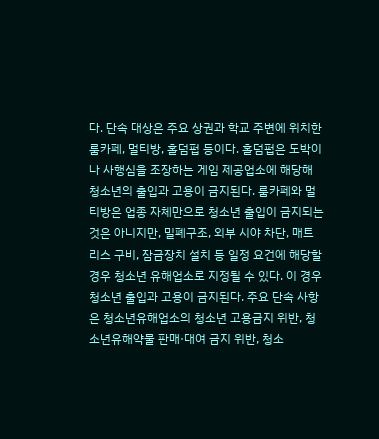다. 단속 대상은 주요 상권과 학교 주변에 위치한 룸카페, 멀티방, 홀덤펍 등이다. 홀덤펍은 도박이나 사행심을 조장하는 게임 제공업소에 해당해 청소년의 출입과 고용이 금지된다. 룸카페와 멀티방은 업종 자체만으로 청소년 출입이 금지되는 것은 아니지만, 밀폐구조, 외부 시야 차단, 매트리스 구비, 잠금장치 설치 등 일정 요건에 해당할 경우 청소년 유해업소로 지정될 수 있다. 이 경우 청소년 출입과 고용이 금지된다. 주요 단속 사항은 청소년유해업소의 청소년 고용금지 위반, 청소년유해약물 판매·대여 금지 위반, 청소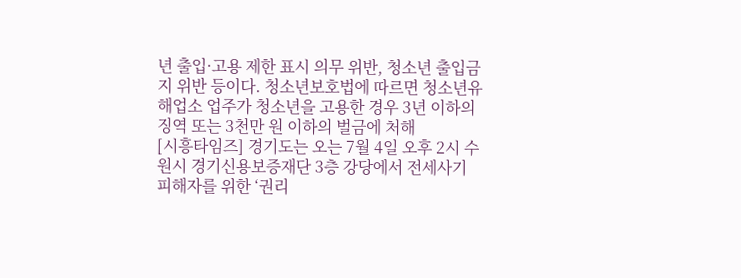년 출입·고용 제한 표시 의무 위반, 청소년 출입금지 위반 등이다. 청소년보호법에 따르면 청소년유해업소 업주가 청소년을 고용한 경우 3년 이하의 징역 또는 3천만 원 이하의 벌금에 처해
[시흥타임즈] 경기도는 오는 7월 4일 오후 2시 수원시 경기신용보증재단 3층 강당에서 전세사기 피해자를 위한 ‘권리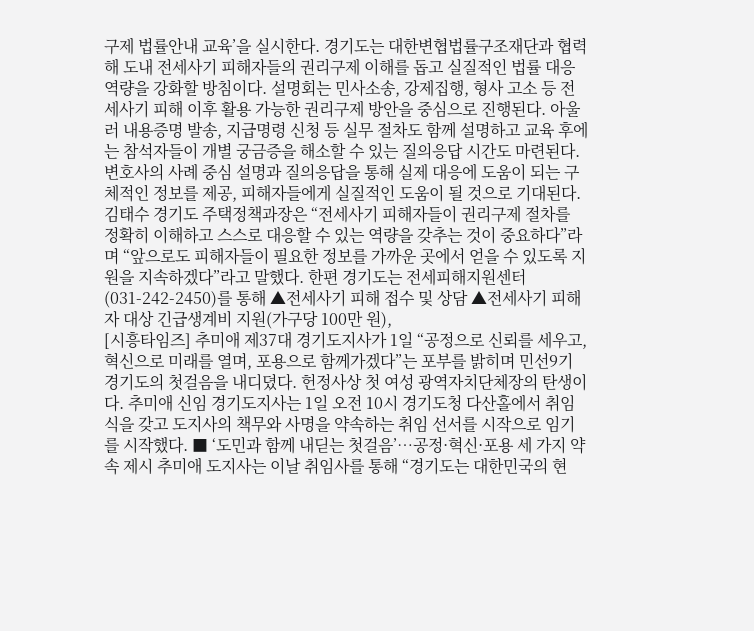구제 법률안내 교육’을 실시한다. 경기도는 대한변협법률구조재단과 협력해 도내 전세사기 피해자들의 권리구제 이해를 돕고 실질적인 법률 대응 역량을 강화할 방침이다. 설명회는 민사소송, 강제집행, 형사 고소 등 전세사기 피해 이후 활용 가능한 권리구제 방안을 중심으로 진행된다. 아울러 내용증명 발송, 지급명령 신청 등 실무 절차도 함께 설명하고 교육 후에는 참석자들이 개별 궁금증을 해소할 수 있는 질의응답 시간도 마련된다. 변호사의 사례 중심 설명과 질의응답을 통해 실제 대응에 도움이 되는 구체적인 정보를 제공, 피해자들에게 실질적인 도움이 될 것으로 기대된다. 김태수 경기도 주택정책과장은 “전세사기 피해자들이 권리구제 절차를 정확히 이해하고 스스로 대응할 수 있는 역량을 갖추는 것이 중요하다”라며 “앞으로도 피해자들이 필요한 정보를 가까운 곳에서 얻을 수 있도록 지원을 지속하겠다”라고 말했다. 한편 경기도는 전세피해지원센터(031-242-2450)를 통해 ▲전세사기 피해 접수 및 상담 ▲전세사기 피해자 대상 긴급생계비 지원(가구당 100만 원),
[시흥타임즈] 추미애 제37대 경기도지사가 1일 “공정으로 신뢰를 세우고, 혁신으로 미래를 열며, 포용으로 함께가겠다”는 포부를 밝히며 민선9기 경기도의 첫걸음을 내디뎠다. 헌정사상 첫 여성 광역자치단체장의 탄생이다. 추미애 신임 경기도지사는 1일 오전 10시 경기도청 다산홀에서 취임식을 갖고 도지사의 책무와 사명을 약속하는 취임 선서를 시작으로 임기를 시작했다. ■ ‘도민과 함께 내딛는 첫걸음’…공정·혁신·포용 세 가지 약속 제시 추미애 도지사는 이날 취임사를 통해 “경기도는 대한민국의 현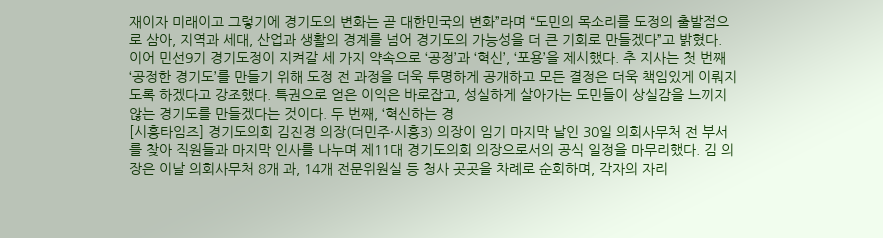재이자 미래이고 그렇기에 경기도의 변화는 곧 대한민국의 변화”라며 “도민의 목소리를 도정의 출발점으로 삼아, 지역과 세대, 산업과 생활의 경계를 넘어 경기도의 가능성을 더 큰 기회로 만들겠다”고 밝혔다. 이어 민선9기 경기도정이 지켜갈 세 가지 약속으로 ‘공정’과 ‘혁신’, ‘포용’을 제시했다. 추 지사는 첫 번째 ‘공정한 경기도’를 만들기 위해 도정 전 과정을 더욱 투명하게 공개하고 모든 결정은 더욱 책임있게 이뤄지도록 하겠다고 강조했다. 특권으로 얻은 이익은 바로잡고, 성실하게 살아가는 도민들이 상실감을 느끼지 않는 경기도를 만들겠다는 것이다. 두 번째, ‘혁신하는 경
[시흥타임즈] 경기도의회 김진경 의장(더민주·시흥3) 의장이 임기 마지막 날인 30일 의회사무처 전 부서를 찾아 직원들과 마지막 인사를 나누며 제11대 경기도의회 의장으로서의 공식 일정을 마무리했다. 김 의장은 이날 의회사무처 8개 과, 14개 전문위원실 등 청사 곳곳을 차례로 순회하며, 각자의 자리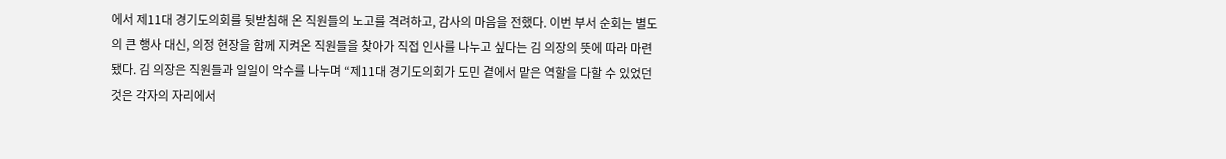에서 제11대 경기도의회를 뒷받침해 온 직원들의 노고를 격려하고, 감사의 마음을 전했다. 이번 부서 순회는 별도의 큰 행사 대신, 의정 현장을 함께 지켜온 직원들을 찾아가 직접 인사를 나누고 싶다는 김 의장의 뜻에 따라 마련됐다. 김 의장은 직원들과 일일이 악수를 나누며 “제11대 경기도의회가 도민 곁에서 맡은 역할을 다할 수 있었던 것은 각자의 자리에서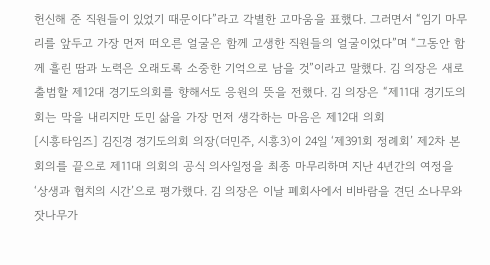헌신해 준 직원들이 있었기 때문이다”라고 각별한 고마움을 표했다. 그러면서 “임기 마무리를 앞두고 가장 먼저 떠오른 얼굴은 함께 고생한 직원들의 얼굴이었다”며 “그동안 함께 흘린 땀과 노력은 오래도록 소중한 기억으로 남을 것”이라고 말했다. 김 의장은 새로 출범할 제12대 경기도의회를 향해서도 응원의 뜻을 전했다. 김 의장은 “제11대 경기도의회는 막을 내리지만 도민 삶을 가장 먼저 생각하는 마음은 제12대 의회
[시흥타임즈] 김진경 경기도의회 의장(더민주, 시흥3)이 24일 ‘제391회 정례회’ 제2차 본회의를 끝으로 제11대 의회의 공식 의사일정을 최종 마무리하며 지난 4년간의 여정을 ‘상생과 협치의 시간’으로 평가했다. 김 의장은 이날 폐회사에서 비바람을 견딘 소나무와 잣나무가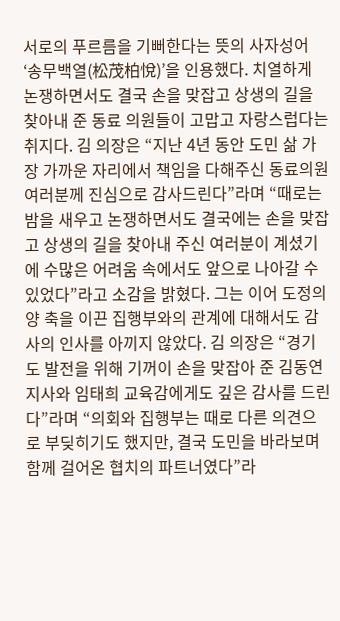서로의 푸르름을 기뻐한다는 뜻의 사자성어 ‘송무백열(松茂柏悅)’을 인용했다. 치열하게 논쟁하면서도 결국 손을 맞잡고 상생의 길을 찾아내 준 동료 의원들이 고맙고 자랑스럽다는 취지다. 김 의장은 “지난 4년 동안 도민 삶 가장 가까운 자리에서 책임을 다해주신 동료의원 여러분께 진심으로 감사드린다”라며 “때로는 밤을 새우고 논쟁하면서도 결국에는 손을 맞잡고 상생의 길을 찾아내 주신 여러분이 계셨기에 수많은 어려움 속에서도 앞으로 나아갈 수 있었다”라고 소감을 밝혔다. 그는 이어 도정의 양 축을 이끈 집행부와의 관계에 대해서도 감사의 인사를 아끼지 않았다. 김 의장은 “경기도 발전을 위해 기꺼이 손을 맞잡아 준 김동연 지사와 임태희 교육감에게도 깊은 감사를 드린다”라며 “의회와 집행부는 때로 다른 의견으로 부딪히기도 했지만, 결국 도민을 바라보며 함께 걸어온 협치의 파트너였다”라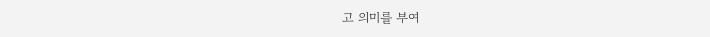고 의미를 부여